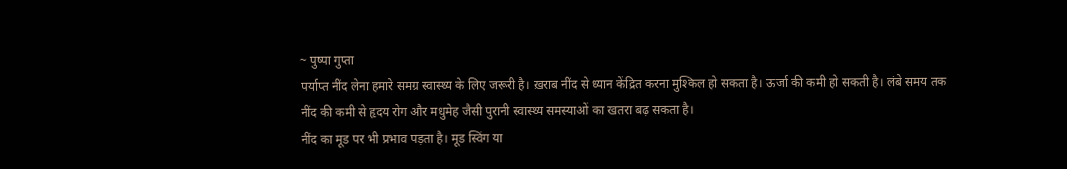~ पुष्पा गुप्ता
पर्याप्त नींद लेना हमारे समग्र स्वास्थ्य के लिए जरूरी है। ख़राब नींद से ध्यान केंद्रित करना मुश्किल हो सकता है। ऊर्जा की कमी हो सकती है। लंबे समय तक नींद की कमी से हृदय रोग और मधुमेह जैसी पुरानी स्वास्थ्य समस्याओं का खतरा बढ़ सकता है।
नींद का मूड पर भी प्रभाव पड़ता है। मूड स्विंग या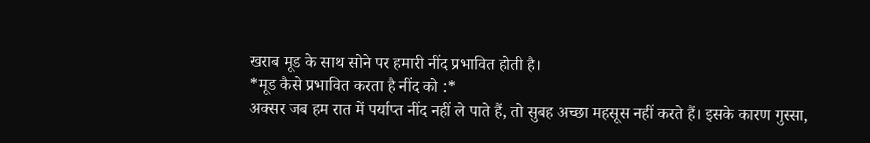खराब मूड के साथ सोने पर हमारी नींद प्रभावित होती है।
*मूड कैसे प्रभावित करता है नींद को :*
अक्सर जब हम रात में पर्याप्त नींद नहीं ले पाते हैं, तो सुबह अच्छा महसूस नहीं करते हैं। इसके कारण गुस्सा,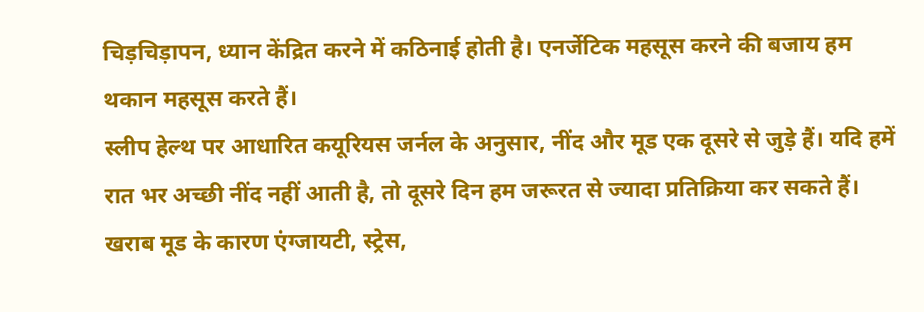चिड़चिड़ापन, ध्यान केंद्रित करने में कठिनाई होती है। एनर्जेटिक महसूस करने की बजाय हम थकान महसूस करते हैं।
स्लीप हेल्थ पर आधारित कयूरियस जर्नल के अनुसार, नींद और मूड एक दूसरे से जुड़े हैं। यदि हमें रात भर अच्छी नींद नहीं आती है, तो दूसरे दिन हम जरूरत से ज्यादा प्रतिक्रिया कर सकते हैं। खराब मूड के कारण एंग्जायटी, स्ट्रेस,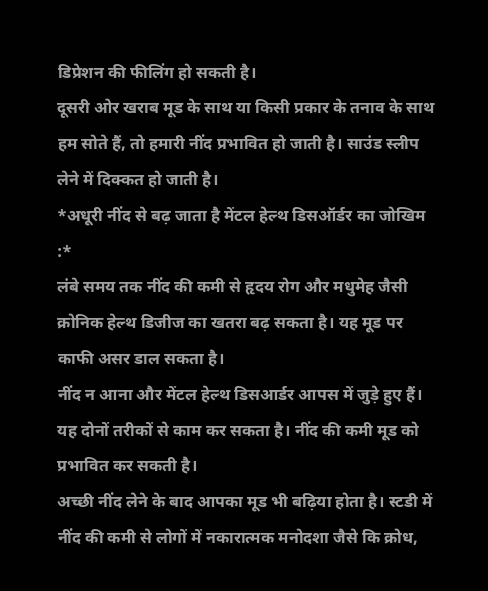डिप्रेशन की फीलिंग हो सकती है।
दूसरी ओर खराब मूड के साथ या किसी प्रकार के तनाव के साथ हम सोते हैं, तो हमारी नींद प्रभावित हो जाती है। साउंड स्लीप लेने में दिक्कत हो जाती है।
*अधूरी नींद से बढ़ जाता है मेंटल हेल्थ डिसऑर्डर का जोखिम :*
लंबे समय तक नींद की कमी से हृदय रोग और मधुमेह जैसी क्रोनिक हेल्थ डिजीज का खतरा बढ़ सकता है। यह मूड पर काफी असर डाल सकता है।
नींद न आना और मेंटल हेल्थ डिसआर्डर आपस में जुड़े हुए हैं। यह दोनों तरीकों से काम कर सकता है। नींद की कमी मूड को प्रभावित कर सकती है।
अच्छी नींद लेने के बाद आपका मूड भी बढ़िया होता है। स्टडी में नींद की कमी से लोगों में नकारात्मक मनोदशा जैसे कि क्रोध,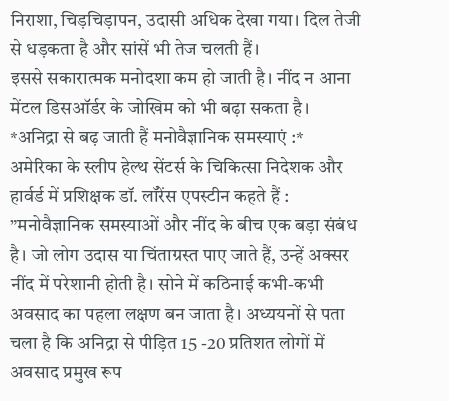निराशा, चिड़चिड़ापन, उदासी अधिक देखा गया। दिल तेजी से धड़कता है और सांसें भी तेज चलती हैं।
इससे सकारात्मक मनोदशा कम हो जाती है। नींद न आना मेंटल डिसऑर्डर के जोखिम को भी बढ़ा सकता है।
*अनिद्रा से बढ़ जाती हैं मनोवैज्ञानिक समस्याएं :*
अमेरिका के स्लीप हेल्थ सेंटर्स के चिकित्सा निदेशक और हार्वर्ड में प्रशिक्षक डॉ. लॉरेंस एपस्टीन कहते हैं :
”मनोवैज्ञानिक समस्याओं और नींद के बीच एक बड़ा संबंध है। जो लोग उदास या चिंताग्रस्त पाए जाते हैं, उन्हें अक्सर नींद में परेशानी होती है। सोने में कठिनाई कभी-कभी अवसाद का पहला लक्षण बन जाता है। अध्ययनों से पता चला है कि अनिद्रा से पीड़ित 15 -20 प्रतिशत लोगों में अवसाद प्रमुख रूप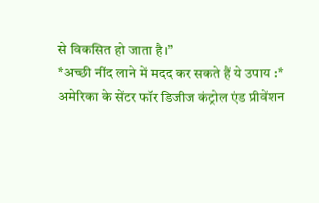से विकसित हो जाता है।”
*अच्छी नींद लाने में मदद कर सकते हैं ये उपाय :*
अमेरिका के सेंटर फॉर डिजीज कंट्रोल एंड प्रीवेंशन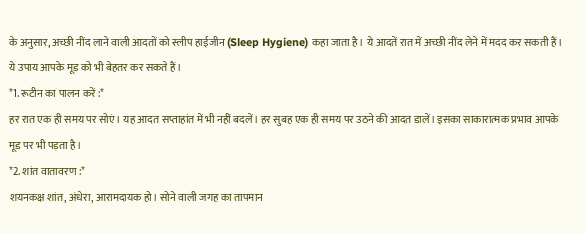के अनुसार, अच्छी नींद लाने वाली आदतों को स्लीप हाईजीन (Sleep Hygiene) कहा जाता है। ये आदतें रात में अच्छी नींद लेने में मदद कर सकती हैं। ये उपाय आपके मूड को भी बेहतर कर सकते हैं।
*1. रूटीन का पालन करें :*
हर रात एक ही समय पर सोएं। यह आदत सप्ताहांत में भी नहीं बदलें। हर सुबह एक ही समय पर उठने की आदत डालें। इसका साकारात्मक प्रभाव आपके मूड पर भी पड़ता है।
*2. शांत वातावरण :*
शयनकक्ष शांत, अंधेरा, आरामदायक हो। सोने वाली जगह का तापमान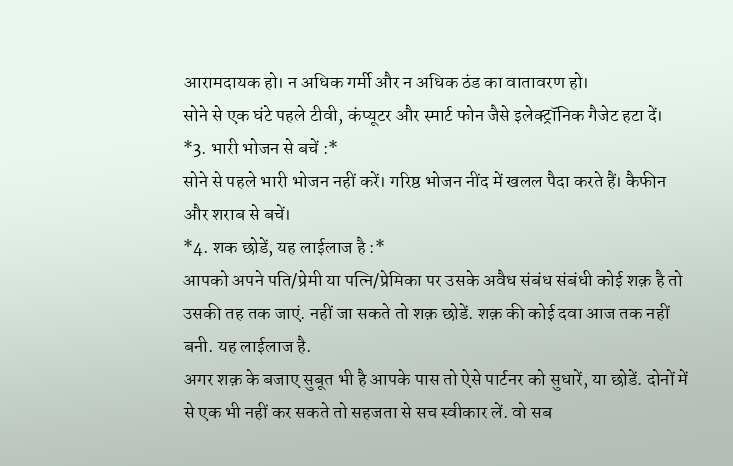आरामदायक हो। न अधिक गर्मी और न अधिक ठंड का वातावरण हो।
सोने से एक घंटे पहले टीवी, कंप्यूटर और स्मार्ट फोन जैसे इलेक्ट्रॉनिक गैजेट हटा दें।
*3. भारी भोजन से बचें :*
सोने से पहले भारी भोजन नहीं करें। गरिष्ठ भोजन नींद में खलल पैदा करते हैं। कैफीन और शराब से बचें।
*4. शक छोडें, यह लाईलाज है :*
आपको अपने पति/प्रेमी या पत्नि/प्रेमिका पर उसके अवैध संबंध संबंधी कोई शक़ है तो उसकी तह तक जाएं. नहीं जा सकते तो शक़ छोडें. शक़ की कोई दवा आज तक नहीं बनी. यह लाईलाज है.
अगर शक़ के बजाए सुबूत भी है आपके पास तो ऐसे पार्टनर को सुधारें, या छोडें. दोनों में से एक भी नहीं कर सकते तो सहजता से सच स्वीकार लें. वो सब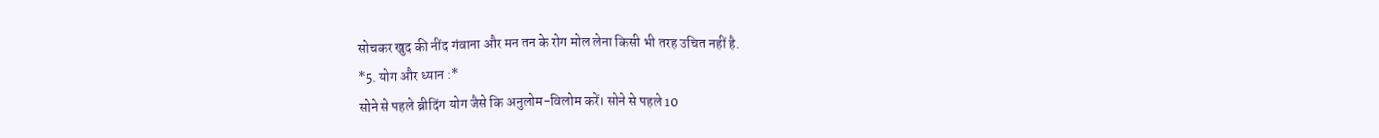सोचकर खुद की नींद गंवाना और मन तन के रोग मोल लेना किसी भी तरह उचित नहीं है.
*5. योग और ध्यान :*
सोने से पहले ब्रीदिंग योग जैसे कि अनुलोम-विलोम करें। सोने से पहले 10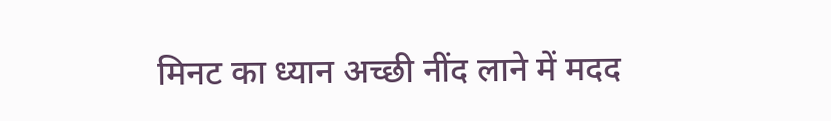मिनट का ध्यान अच्छी नींद लाने में मदद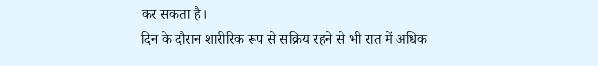कर सकता है।
दिन के दौरान शारीरिक रूप से सक्रिय रहने से भी रात में अधिक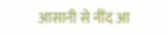आसानी से नींद आ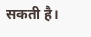सकती है।